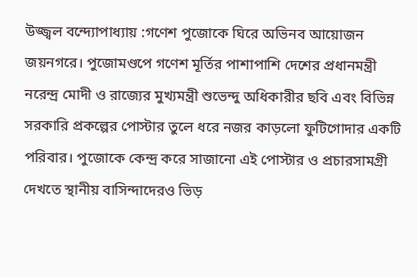উজ্জ্বল বন্দ্যোপাধ্যায় :গণেশ পুজোকে ঘিরে অভিনব আয়োজন জয়নগরে। পুজোমণ্ডপে গণেশ মূর্তির পাশাপাশি দেশের প্রধানমন্ত্রী নরেন্দ্র মোদী ও রাজ্যের মুখ্যমন্ত্রী শুভেন্দু অধিকারীর ছবি এবং বিভিন্ন সরকারি প্রকল্পের পোস্টার তুলে ধরে নজর কাড়লো ফুটিগোদার একটি পরিবার। পুজোকে কেন্দ্র করে সাজানো এই পোস্টার ও প্রচারসামগ্রী দেখতে স্থানীয় বাসিন্দাদেরও ভিড়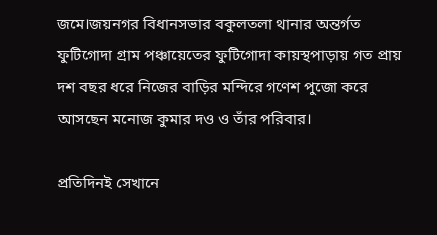জমে।জয়নগর বিধানসভার বকুলতলা থানার অন্তর্গত ফুটিগোদা গ্রাম পঞ্চায়েতের ফুটিগোদা কায়স্থপাড়ায় গত প্রায় দশ বছর ধরে নিজের বাড়ির মন্দিরে গণেশ পুজো করে আসছেন মনোজ কুমার দও ও তাঁর পরিবার।

প্রতিদিনই সেখানে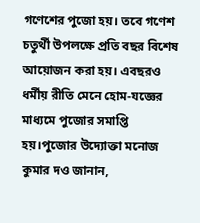গণেশের পুজো হয়। তবে গণেশ চতুর্থী উপলক্ষে প্রতি বছর বিশেষ আয়োজন করা হয়। এবছরও ধর্মীয় রীতি মেনে হোম-যজ্ঞের মাধ্যমে পুজোর সমাপ্তি হয়।পুজোর উদ্যোক্তা মনোজ কুমার দও জানান,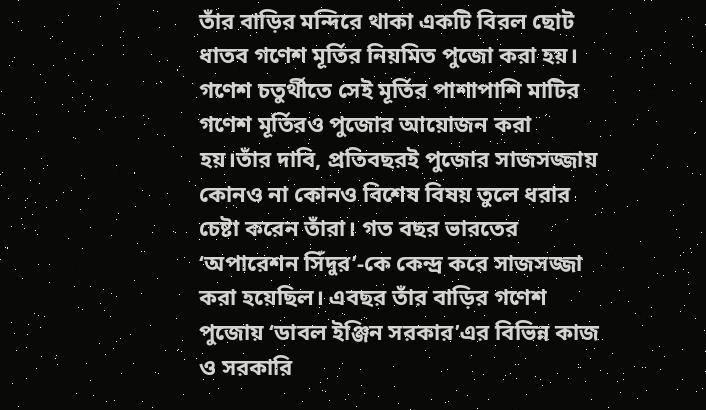তাঁর বাড়ির মন্দিরে থাকা একটি বিরল ছোট ধাতব গণেশ মূর্তির নিয়মিত পুজো করা হয়।
গণেশ চতুর্থীতে সেই মূর্তির পাশাপাশি মাটির গণেশ মূর্তিরও পুজোর আয়োজন করা হয়।তাঁর দাবি, প্রতিবছরই পুজোর সাজসজ্জায় কোনও না কোনও বিশেষ বিষয় তুলে ধরার চেষ্টা করেন তাঁরা। গত বছর ভারতের ‘অপারেশন সিঁদুর’-কে কেন্দ্র করে সাজসজ্জা করা হয়েছিল। এবছর তাঁর বাড়ির গণেশ পুজোয় ‘ডাবল ইঞ্জিন সরকার’এর বিভিন্ন কাজ ও সরকারি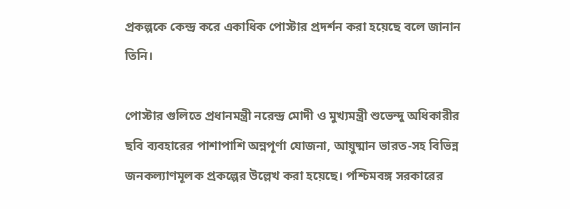প্রকল্পকে কেন্দ্র করে একাধিক পোস্টার প্রদর্শন করা হয়েছে বলে জানান তিনি।

পোস্টার গুলিতে প্রধানমন্ত্রী নরেন্দ্র মোদী ও মুখ্যমন্ত্রী শুভেন্দু অধিকারীর ছবি ব্যবহারের পাশাপাশি অন্নপূর্ণা যোজনা, আয়ুষ্মান ভারত-সহ বিভিন্ন জনকল্যাণমূলক প্রকল্পের উল্লেখ করা হয়েছে। পশ্চিমবঙ্গ সরকারের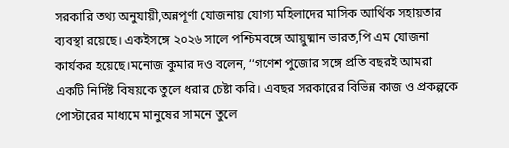সরকারি তথ্য অনুযায়ী,অন্নপূর্ণা যোজনায় যোগ্য মহিলাদের মাসিক আর্থিক সহায়তার ব্যবস্থা রয়েছে। একইসঙ্গে ২০২৬ সালে পশ্চিমবঙ্গে আয়ুষ্মান ভারত,পি এম যোজনা কার্যকর হয়েছে।মনোজ কুমার দও বলেন, ‘‘গণেশ পুজোর সঙ্গে প্রতি বছরই আমরা একটি নির্দিষ্ট বিষয়কে তুলে ধরার চেষ্টা করি। এবছর সরকারের বিভিন্ন কাজ ও প্রকল্পকে পোস্টারের মাধ্যমে মানুষের সামনে তুলে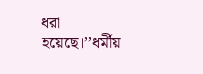ধরা হয়েছে।’’ধর্মীয়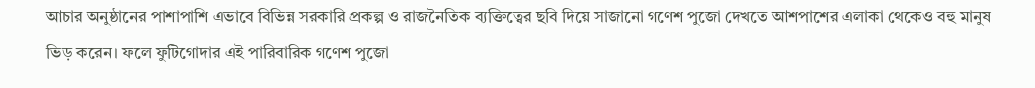আচার অনুষ্ঠানের পাশাপাশি এভাবে বিভিন্ন সরকারি প্রকল্প ও রাজনৈতিক ব্যক্তিত্বের ছবি দিয়ে সাজানো গণেশ পুজো দেখতে আশপাশের এলাকা থেকেও বহু মানুষ ভিড় করেন। ফলে ফুটিগোদার এই পারিবারিক গণেশ পুজো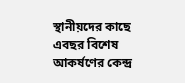স্থানীয়দের কাছে এবছর বিশেষ আকর্ষণের কেন্দ্র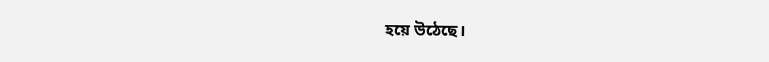হয়ে উঠেছে।